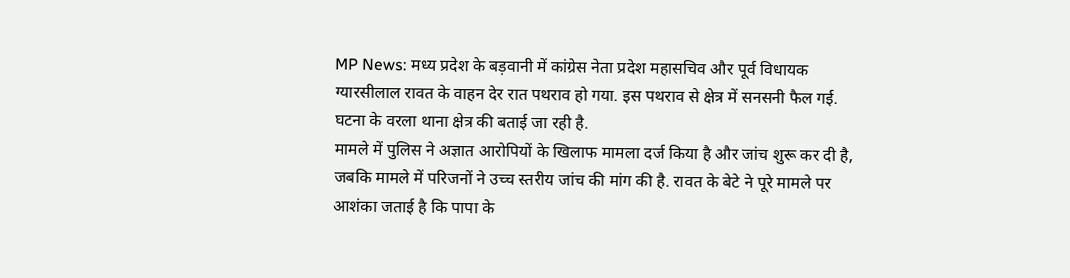MP News: मध्य प्रदेश के बड़वानी में कांग्रेस नेता प्रदेश महासचिव और पूर्व विधायक ग्यारसीलाल रावत के वाहन देर रात पथराव हो गया. इस पथराव से क्षेत्र में सनसनी फैल गई. घटना के वरला थाना क्षेत्र की बताई जा रही है.
मामले में पुलिस ने अज्ञात आरोपियों के खिलाफ मामला दर्ज किया है और जांच शुरू कर दी है, जबकि मामले में परिजनों ने उच्च स्तरीय जांच की मांग की है. रावत के बेटे ने पूरे मामले पर आशंका जताई है कि पापा के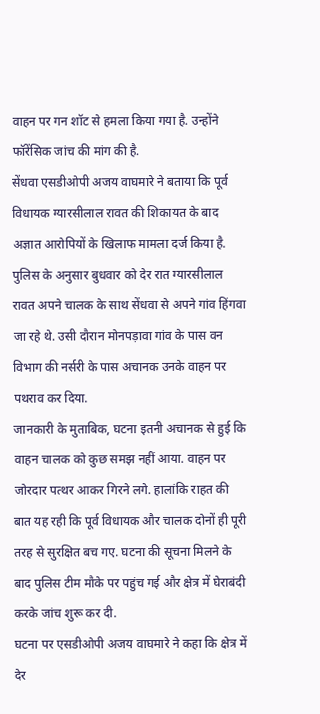वाहन पर गन शॉट से हमला किया गया है. उन्होंने फॉरेंसिक जांच की मांग की है.
सेंधवा एसडीओपी अजय वाघमारे ने बताया कि पूर्व विधायक ग्यारसीलाल रावत की शिकायत के बाद अज्ञात आरोपियों के खिलाफ मामला दर्ज किया है. पुलिस के अनुसार बुधवार को देर रात ग्यारसीलाल रावत अपने चालक के साथ सेंधवा से अपने गांव हिंगवा जा रहे थे. उसी दौरान मोनपड़ावा गांव के पास वन विभाग की नर्सरी के पास अचानक उनके वाहन पर पथराव कर दिया.
जानकारी के मुताबिक, घटना इतनी अचानक से हुई कि वाहन चालक को कुछ समझ नहीं आया. वाहन पर जोरदार पत्थर आकर गिरने लगे. हालांकि राहत की बात यह रही कि पूर्व विधायक और चालक दोनों ही पूरी तरह से सुरक्षित बच गए. घटना की सूचना मिलने के बाद पुलिस टीम मौके पर पहुंच गई और क्षेत्र में घेराबंदी करके जांच शुरू कर दी.
घटना पर एसडीओपी अजय वाघमारे ने कहा कि क्षेत्र में देर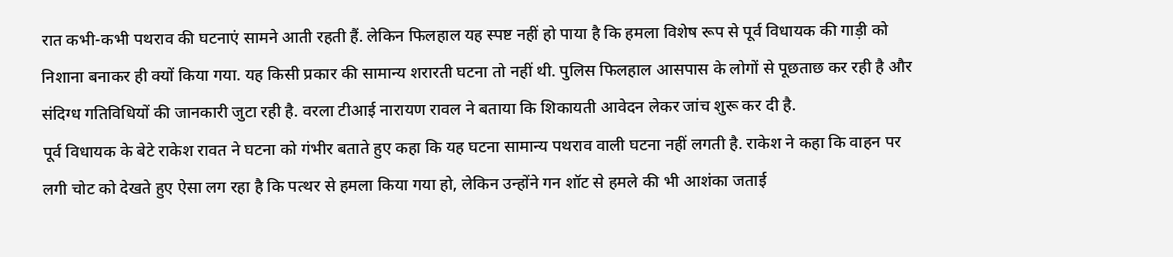रात कभी-कभी पथराव की घटनाएं सामने आती रहती हैं. लेकिन फिलहाल यह स्पष्ट नहीं हो पाया है कि हमला विशेष रूप से पूर्व विधायक की गाड़ी को निशाना बनाकर ही क्यों किया गया. यह किसी प्रकार की सामान्य शरारती घटना तो नहीं थी. पुलिस फिलहाल आसपास के लोगों से पूछताछ कर रही है और संदिग्ध गतिविधियों की जानकारी जुटा रही है. वरला टीआई नारायण रावल ने बताया कि शिकायती आवेदन लेकर जांच शुरू कर दी है.
पूर्व विधायक के बेटे राकेश रावत ने घटना को गंभीर बताते हुए कहा कि यह घटना सामान्य पथराव वाली घटना नहीं लगती है. राकेश ने कहा कि वाहन पर लगी चोट को देखते हुए ऐसा लग रहा है कि पत्थर से हमला किया गया हो, लेकिन उन्होंने गन शॉट से हमले की भी आशंका जताई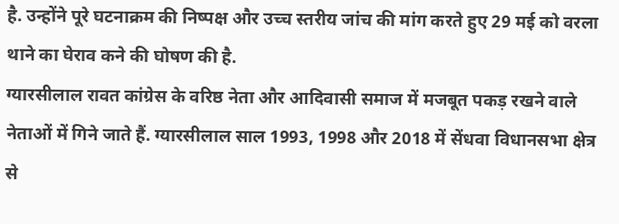है. उन्होंने पूरे घटनाक्रम की निष्पक्ष और उच्च स्तरीय जांच की मांग करते हुए 29 मई को वरला थाने का घेराव कने की घोषण की है.
ग्यारसीलाल रावत कांग्रेस के वरिष्ठ नेता और आदिवासी समाज में मजबूत पकड़ रखने वाले नेताओं में गिने जाते हैं. ग्यारसीलाल साल 1993, 1998 और 2018 में सेंधवा विधानसभा क्षेत्र से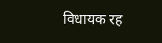विधायक रह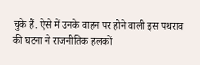चुके हैं. ऐसे में उनके वाहन पर होने वाली इस पथराव की घटना ने राजनीतिक हलकों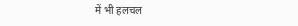में भी हलचल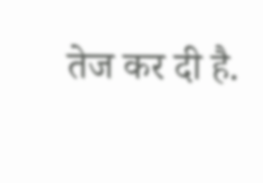तेज कर दी है.